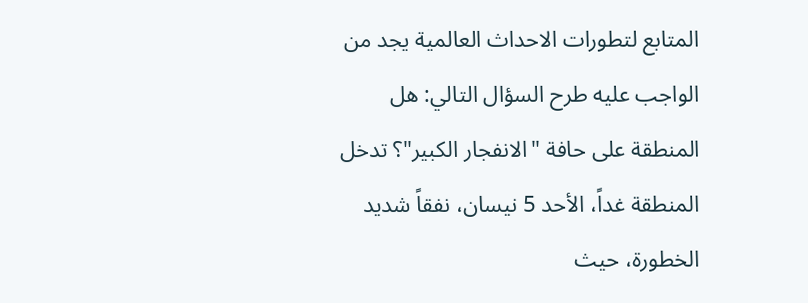المتابع لتطورات الاحداث العالمية يجد من الواجب عليه طرح السؤال التالي: هل المنطقة على حافة "الانفجار الكبير"؟ تدخل المنطقة غداً، الأحد 5 نيسان، نفقاً شديد الخطورة، حيث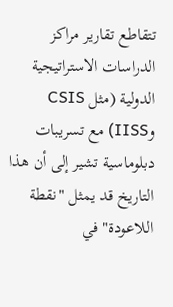تتقاطع تقارير مراكز الدراسات الاستراتيجية الدولية (مثل CSIS وIISS) مع تسريبات دبلوماسية تشير إلى أن هذا التاريخ قد يمثل "نقطة اللاعودة" في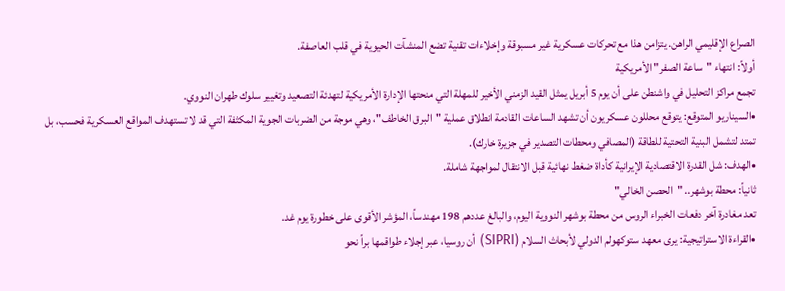الصراع الإقليمي الراهن. يتزامن هذا مع تحركات عسكرية غير مسبوقة وإخلاءات تقنية تضع المنشآت الحيوية في قلب العاصفة.
أولاً: انتهاء "ساعة الصفر" الأمريكية
تجمع مراكز التحليل في واشنطن على أن يوم 5 أبريل يمثل القيد الزمني الأخير للمهلة التي منحتها الإدارة الأمريكية لتهدئة التصعيد وتغيير سلوك طهران النووي.
•السيناريو المتوقع: يتوقع محللون عسكريون أن تشهد الساعات القادمة انطلاق عملية "البرق الخاطف"، وهي موجة من الضربات الجوية المكثفة التي قد لا تستهدف المواقع العسكرية فحسب، بل تمتد لتشمل البنية التحتية للطاقة (المصافي ومحطات التصدير في جزيرة خارك).
•الهدف: شل القدرة الاقتصادية الإيرانية كأداة ضغط نهائية قبل الانتقال لمواجهة شاملة.
ثانياً: محطة بوشهر.. "الحصن الخالي"
تعد مغادرة آخر دفعات الخبراء الروس من محطة بوشهر النووية اليوم، والبالغ عددهم 198 مهندساً، المؤشر الأقوى على خطورة يوم غد.
•القراءة الاستراتيجية: يرى معهد ستوكهولم الدولي لأبحاث السلام (SIPRI) أن روسيا، عبر إجلاء طواقمها براً نحو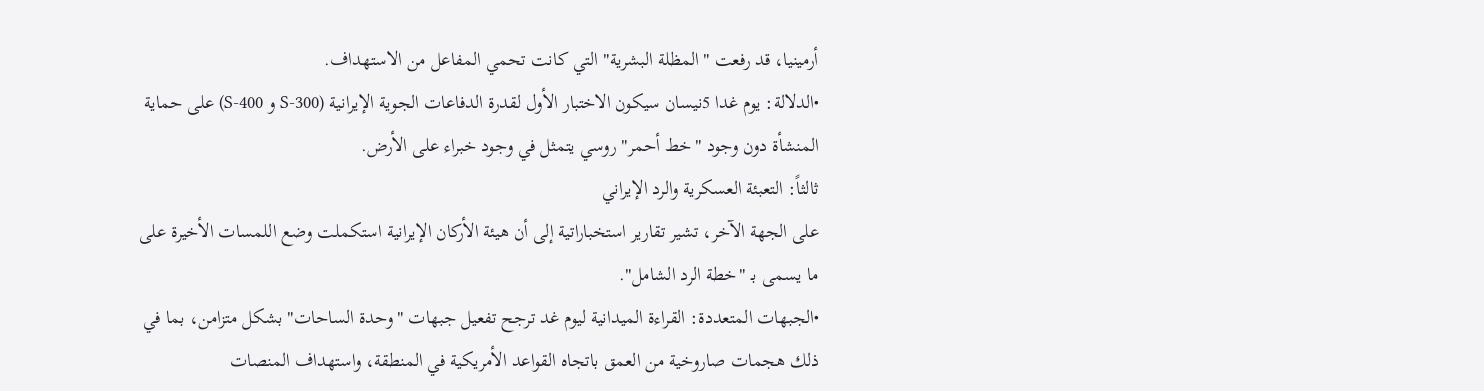أرمينيا، قد رفعت "المظلة البشرية" التي كانت تحمي المفاعل من الاستهداف.
•الدلالة: يوم غدا 5نيسان سيكون الاختبار الأول لقدرة الدفاعات الجوية الإيرانية (S-300 و S-400) على حماية المنشأة دون وجود "خط أحمر" روسي يتمثل في وجود خبراء على الأرض.
ثالثاً: التعبئة العسكرية والرد الإيراني
على الجهة الآخر، تشير تقارير استخباراتية إلى أن هيئة الأركان الإيرانية استكملت وضع اللمسات الأخيرة على ما يسمى بـ "خطة الرد الشامل".
•الجبهات المتعددة: القراءة الميدانية ليوم غد ترجح تفعيل جبهات "وحدة الساحات" بشكل متزامن، بما في ذلك هجمات صاروخية من العمق باتجاه القواعد الأمريكية في المنطقة، واستهداف المنصات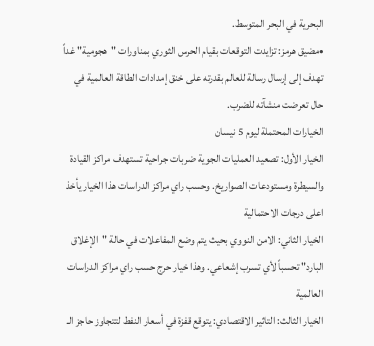البحرية في البحر المتوسط.
•مضيق هرمز: تزايدت التوقعات بقيام الحرس الثوري بمناورات "هجومية" غداً تهدف إلى إرسال رسالة للعالم بقدرته على خنق إمدادات الطاقة العالمية في حال تعرضت منشآته للضرب.
الخيارات المحتملة ليوم 5 نيسان
الخيار الأول: تصعيد العمليات الجوية ضربات جراحية تستهدف مراكز القيادة والسيطرة ومستودعات الصواريخ. وحسب راي مراكز الدراسات هذا الخيار يأخذ اعلى درجات الاحتمالية
الخيار الثاني: الامن النووي بحيث يتم وضع المفاعلات في حالة "الإغلاق البارد" تحسباً لأي تسرب إشعاعي. وهذا خيار حرج حسب راي مراكز الدراسات العالمية
الخيار الثالث: التاثير الاقتصادي: يتوقع قفزة في أسعار النفط لتتجاوز حاجز الـ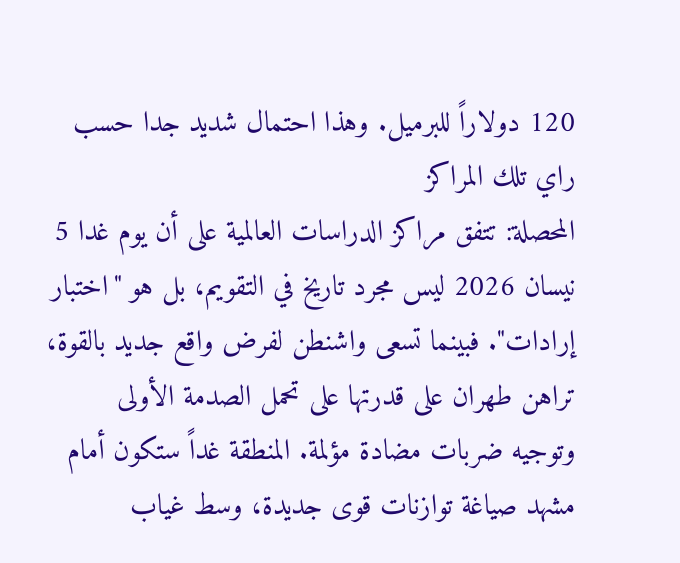120 دولاراً للبرميل. وهذا احتمال شديد جدا حسب راي تلك المراكز
المحصلة: تتفق مراكز الدراسات العالمية على أن يوم غدا 5 نيسان 2026 ليس مجرد تاريخ في التقويم، بل هو "اختبار إرادات". فبينما تسعى واشنطن لفرض واقع جديد بالقوة، تراهن طهران على قدرتها على تحمل الصدمة الأولى وتوجيه ضربات مضادة مؤلمة. المنطقة غداً ستكون أمام مشهد صياغة توازنات قوى جديدة، وسط غياب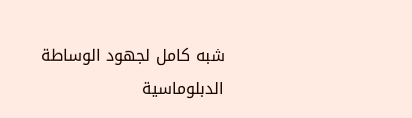شبه كامل لجهود الوساطة الدبلوماسية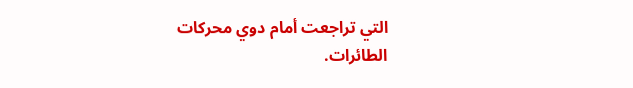التي تراجعت أمام دوي محركات الطائرات.